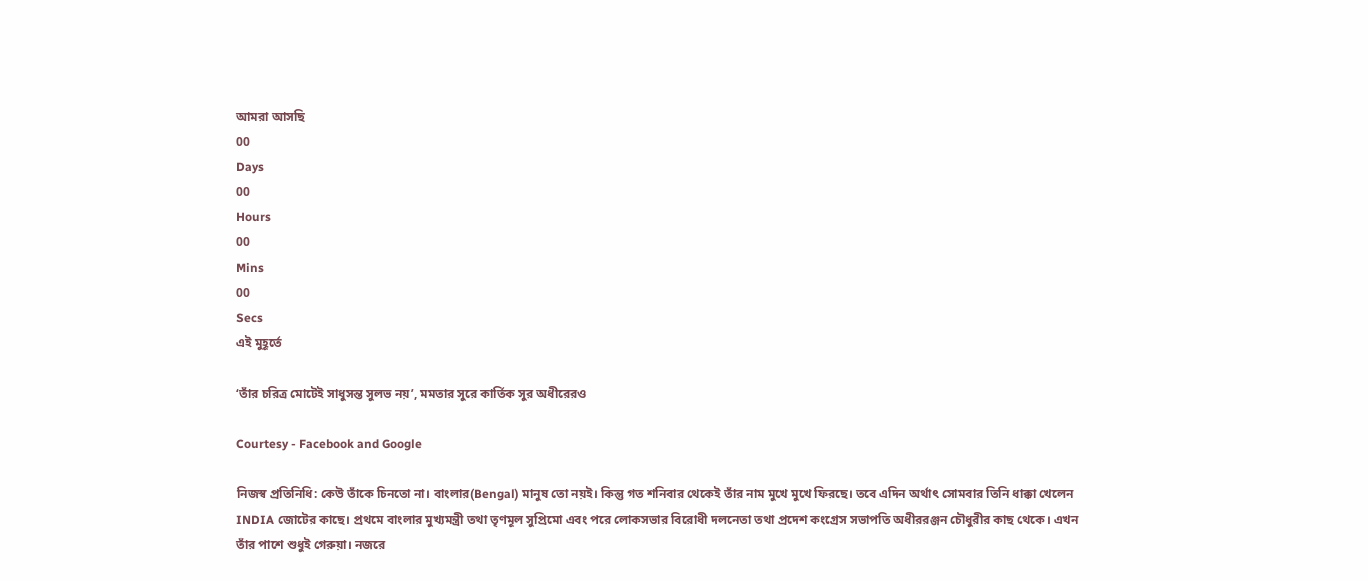আমরা আসছি
00
Days
00
Hours
00
Mins
00
Secs
এই মুহূর্তে

‘তাঁর চরিত্র মোটেই সাধুসন্ত সুলভ নয়’, মমতার সুরে কার্তিক সুর অধীরেরও

Courtesy - Facebook and Google

নিজস্ব প্রতিনিধি: কেউ তাঁকে চিনতো না। বাংলার(Bengal) মানুষ তো নয়ই। কিন্তু গত শনিবার থেকেই তাঁর নাম মুখে মুখে ফিরছে। তবে এদিন অর্থাৎ সোমবার তিনি ধাক্কা খেলেন INDIA জোটের কাছে। প্রথমে বাংলার মুখ্যমন্ত্রী তথা তৃণমূল সুপ্রিমো এবং পরে লোকসভার বিরোধী দলনেতা তথা প্রদেশ কংগ্রেস সভাপতি অধীররঞ্জন চৌধুরীর কাছ থেকে। এখন তাঁর পাশে শুধুই গেরুয়া। নজরে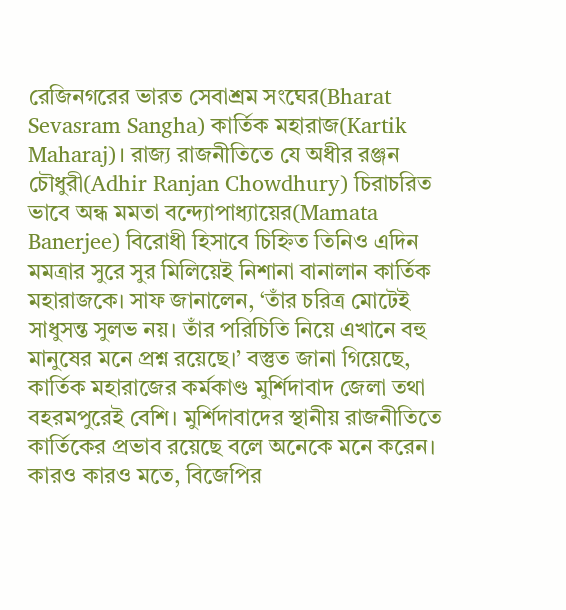রেজিনগরের ভারত সেবাশ্রম সংঘের(Bharat Sevasram Sangha) কার্তিক মহারাজ(Kartik Maharaj)। রাজ্য রাজনীতিতে যে অধীর রঞ্জন চৌধুরী(Adhir Ranjan Chowdhury) চিরাচরিত ভাবে অন্ধ মমতা বন্দ্যোপাধ্যায়ের(Mamata Banerjee) বিরোধী হিসাবে চিহ্নিত তিনিও এদিন মমত্রার সুরে সুর মিলিয়েই নিশানা বানালান কার্তিক মহারাজকে। সাফ জানালেন, ‘তাঁর চরিত্র মোটেই সাধুসন্ত সুলভ নয়। তাঁর পরিচিতি নিয়ে এখানে বহু মানুষের মনে প্রশ্ন রয়েছে।’ বস্তুত জানা গিয়েছে, কার্তিক মহারাজের কর্মকাণ্ড মুর্শিদাবাদ জেলা তথা বহরমপুরেই বেশি। মুর্শিদাবাদের স্থানীয় রাজনীতিতে কার্তিকের প্রভাব রয়েছে বলে অনেকে মনে করেন। কারও কারও মতে, বিজেপির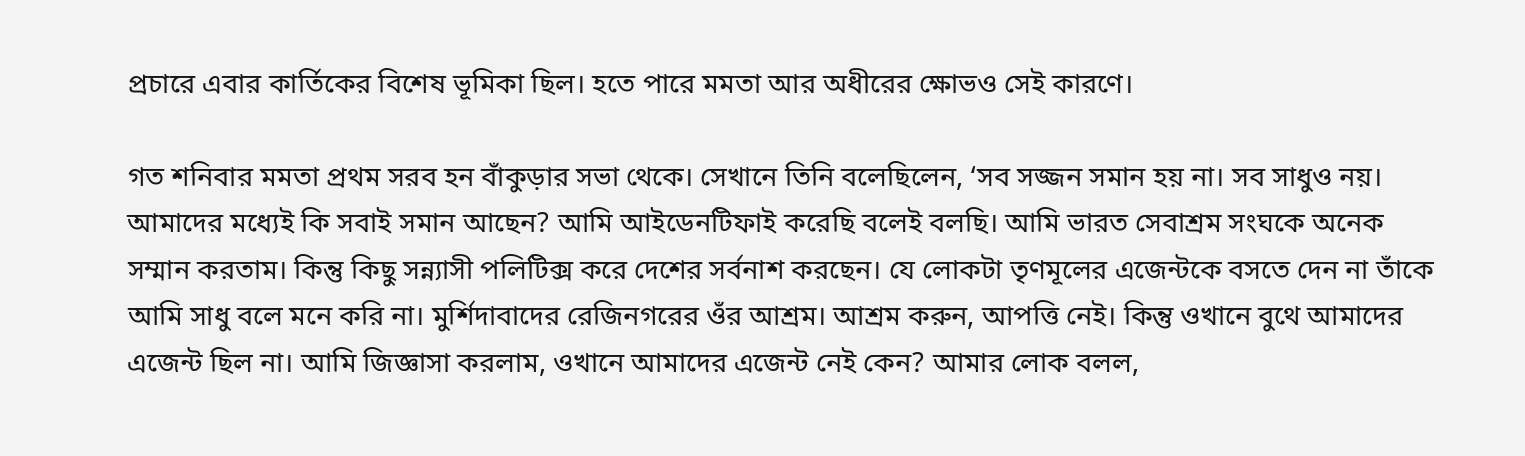প্রচারে এবার কার্তিকের বিশেষ ভূমিকা ছিল। হতে পারে মমতা আর অধীরের ক্ষোভও সেই কারণে।

গত শনিবার মমতা প্রথম সরব হন বাঁকুড়ার সভা থেকে। সেখানে তিনি বলেছিলেন, ‘সব সজ্জন সমান হয় না। সব সাধুও নয়। আমাদের মধ্যেই কি সবাই সমান আছেন? আমি আইডেনটিফাই করেছি বলেই বলছি। আমি ভারত সেবাশ্রম সংঘকে অনেক সম্মান করতাম। কিন্তু কিছু সন্ন্যাসী পলিটিক্স করে দেশের সর্বনাশ করছেন। যে লোকটা তৃণমূলের এজেন্টকে বসতে দেন না তাঁকে আমি সাধু বলে মনে করি না। মুর্শিদাবাদের রেজিনগরের ওঁর আশ্রম। আশ্রম করুন, আপত্তি নেই। কিন্তু ওখানে বুথে আমাদের এজেন্ট ছিল না। আমি জিজ্ঞাসা করলাম, ওখানে আমাদের এজেন্ট নেই কেন? আমার লোক বলল,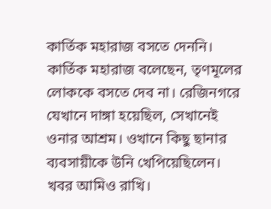কার্তিক মহারাজ বসতে দেননি। কার্তিক মহারাজ বলেছেন, তৃণমূলের লোককে বসতে দেব না। রেজিনগরে যেখানে দাঙ্গা হয়েছিল, সেখানেই ওনার আশ্রম। ওখানে কিছু ছানার ব্যবসায়ীকে উনি খেপিয়েছিলেন। খবর আমিও রাখি।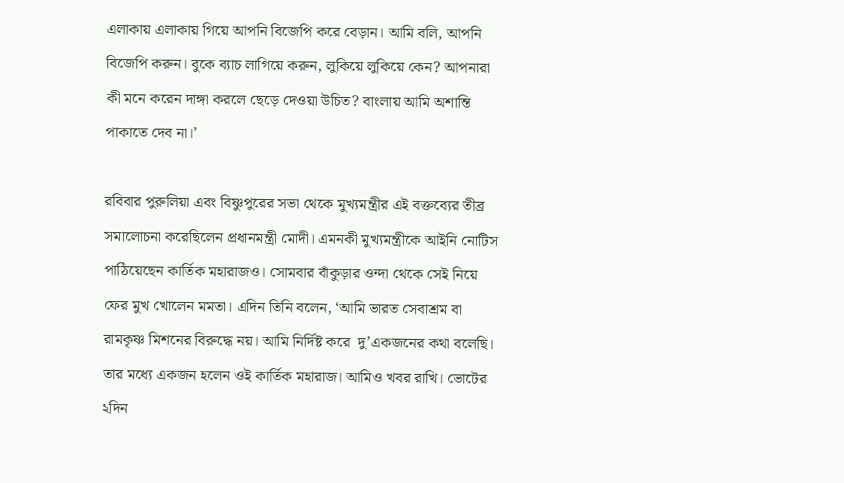এলাকায় এলাকায় গিয়ে আপনি বিজেপি করে বেড়ান। আমি বলি, আপনি বিজেপি করুন। বুকে ব্যাচ লাগিয়ে করুন, লুকিয়ে লুকিয়ে কেন? আপনারা কী মনে করেন দাঙ্গা করলে ছেড়ে দেওয়া উচিত? বাংলায় আমি অশান্তি পাকাতে দেব না।’

রবিবার পুরুলিয়া এবং বিষ্ণুপুরের সভা থেকে মুখ্যমন্ত্রীর এই বক্তব্যের তীব্র সমালোচনা করেছিলেন প্রধানমন্ত্রী মোদী। এমনকী মুখ্যমন্ত্রীকে আইনি নোটিস পাঠিয়েছেন কার্তিক মহারাজও। সোমবার বাঁকুড়ার ওন্দা থেকে সেই নিয়ে ফের মুখ খোলেন মমতা। এদিন তিনি বলেন, ‘আমি ভারত সেবাশ্রম বা রামকৃষ্ণ মিশনের বিরুদ্ধে নয়। আমি নির্দিষ্ট করে  দু’একজনের কথা বলেছি। তার মধ্যে একজন হলেন ওই কার্তিক মহারাজ। আমিও খবর রাখি। ভোটের ২দিন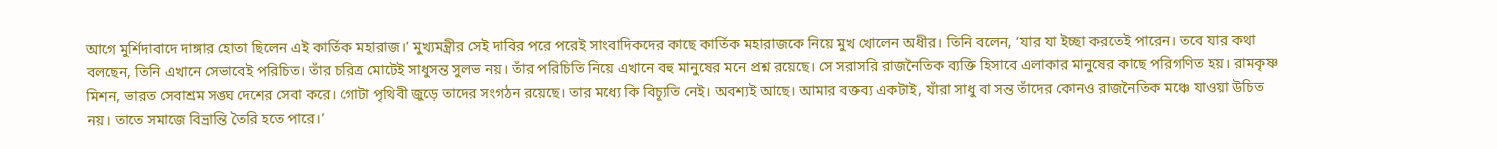আগে মুর্শিদাবাদে দাঙ্গার হোতা ছিলেন এই কার্তিক মহারাজ।’ মুখ্যমন্ত্রীর সেই দাবির পরে পরেই সাংবাদিকদের কাছে কার্তিক মহারাজকে নিয়ে মুখ খোলেন অধীর। তিনি বলেন, ‘যার যা ইচ্ছা করতেই পারেন। তবে যার কথা বলছেন, তিনি এখানে সেভাবেই পরিচিত। তাঁর চরিত্র মোটেই সাধুসন্ত সুলভ নয়। তাঁর পরিচিতি নিয়ে এখানে বহু মানুষের মনে প্রশ্ন রয়েছে। সে সরাসরি রাজনৈতিক ব্যক্তি হিসাবে এলাকার মানুষের কাছে পরিগণিত হয়। রামকৃষ্ণ মিশন, ভারত সেবাশ্রম সঙ্ঘ দেশের সেবা করে। গোটা পৃথিবী জুড়ে তাদের সংগঠন রয়েছে। তার মধ্যে কি বিচ্যূতি নেই। অবশ্যই আছে। আমার বক্তব্য একটাই, যাঁরা সাধু বা সন্ত তাঁদের কোনও রাজনৈতিক মঞ্চে যাওয়া উচিত নয়। তাতে সমাজে বিভ্রান্তি তৈরি হতে পারে।’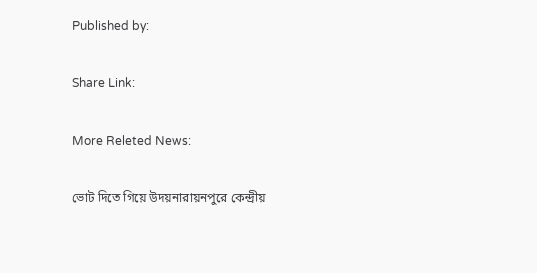Published by:

Share Link:

More Releted News:

ভোট দিতে গিয়ে উদয়নারায়নপুরে কেন্দ্রীয়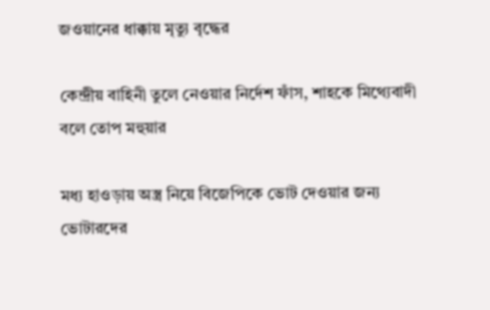জওয়ানের ধাক্কায় মৃত্যু বৃদ্ধের

কেন্দ্রীয় বাহিনী তুলে নেওয়ার নির্দেশ ফাঁস, শাহকে মিথ্যেবাদী বলে তোপ মহুয়ার

মধ্য হাওড়ায় অস্ত্র নিয়ে বিজেপিকে ভোট দেওয়ার জন্য ভোটারদের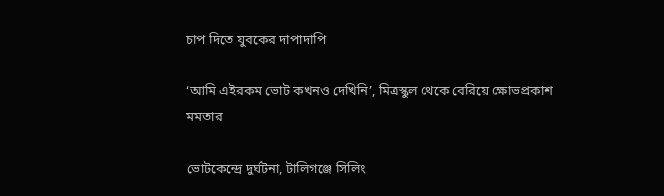চাপ দিতে যুবকের দাপাদাপি

‘আমি এইরকম ভোট কখনও দেখিনি’, মিত্রস্কুল থেকে বেরিয়ে ক্ষোভপ্রকাশ মমতার

ভোটকেন্দ্রে দুর্ঘটনা, টালিগঞ্জে সিলিং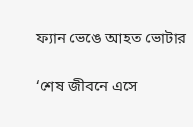ফ্যান ভেঙে আহত ভোটার

‘শেষ জীবনে এসে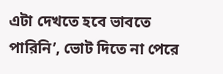এটা দেখতে হবে ভাবতে পারিনি’, ভোট দিতে না পেরে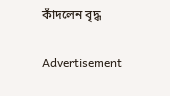কাঁদলেন বৃদ্ধ

Advertisement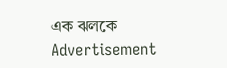এক ঝলকে
Advertisement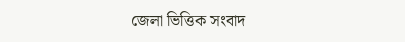জেলা ভিত্তিক সংবাদ